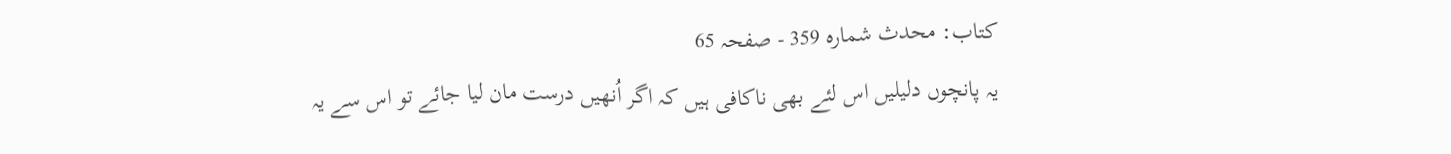کتاب: محدث شمارہ 359 - صفحہ 65
یہ پانچوں دلیلیں اس لئے بھی ناکافی ہیں کہ اگر اُنھیں درست مان لیا جائے تو اس سے یہ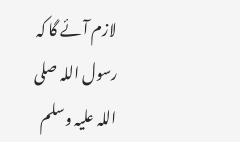لازم آئے گا کہ رسول اللہ صلی اللہ علیہ وسلم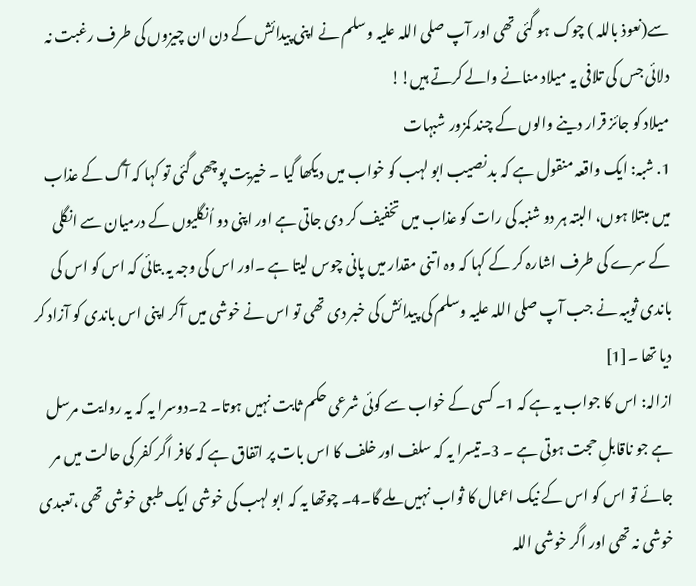سے(نعوذ باللہ ) چوک ہو گئی تھی اور آپ صلی اللہ علیہ وسلم نے اپنی پیدائش کے دن ان چیزوں کی طرف رغبت نہ دلائی جس کی تلافی یہ میلاد منانے والے کرتے ہیں!!
میلاد کو جائز قرار دینے والوں کے چند کمزور شبہات
1. شبہ: ایک واقعہ منقول ہے کہ بد نصیب ابو لہب کو خواب میں دیکھا گیا ۔ خیریت پوچھی گئی تو کہا کہ آگ کے عذاب میں مبتلا ہوں، البتہ ہر دو شنبہ کی رات کو عذاب میں تخفیف کر دی جاتی ہے اور اپنی دو اُنگلیوں کے درمیان سے انگلی کے سرے کی طرف اشارہ کر کے کہا کہ وہ اتنی مقدار میں پانی چوس لیتا ہے ۔اور اس کی وجہ یہ بتائی کہ اس کو اس کی باندی ثویبہ نے جب آپ صلی اللہ علیہ وسلم کی پیدائش کی خبر دی تھی تو اس نے خوشی میں آکر اپنی اس باندی کو آزاد کر دیا تھا ۔[1]
ازالہ: اس کا جواب یہ ہے کہ 1۔ کسی کے خواب سے کوئی شرعی حکم ثابت نہیں ہوتا۔ 2۔دوسرا یہ کہ یہ روایت مرسل ہے جو ناقابلِ حجت ہوتی ہے ۔ 3۔تیسرا یہ کہ سلف اور خلف کا اس بات پر اتفاق ہے کہ کافر اگر کفر کی حالت میں مر جائے تو اس کو اس کے نیک اعمال کا ثواب نہیں ملے گا۔4۔ چوتھا یہ کہ ابو لہب کی خوشی ایک طبعی خوشی تھی ،تعبدی خوشی نہ تھی اور اگر خوشی اللہ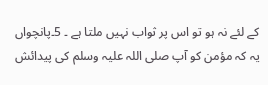کے لئے نہ ہو تو اس پر ثواب نہیں ملتا ہے ۔ 5۔پانچواں یہ کہ مؤمن کو آپ صلی اللہ علیہ وسلم کی پیدائش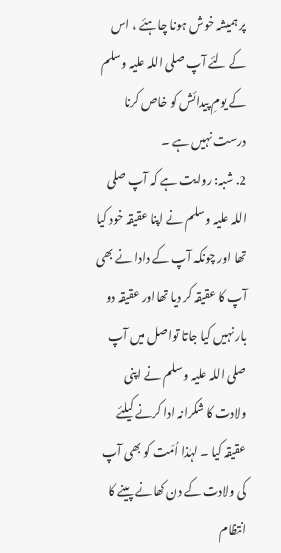پر ہمیشہ خوش ہونا چاہئے ، اس کے لئے آپ صلی اللہ علیہ وسلم کے یومِ پیدائش کو خاص کرنا درست نہیں ہے ۔
2. شبہ: روایت ہے کہ آپ صلی اللہ علیہ وسلم نے اپنا عقیقہ خود کیا تھا اور چونکہ آپ کے دادا نے بھی آپ کا عقیقہ کر دیا تھااور عقیقہ دو بار نہیں کیا جاتا تواصل میں آپ صلی اللہ علیہ وسلم نے اپنی ولادت کا شکرانہ ادا کرنے کیلئے عقیقہ کیا ۔ لہٰذا اُمّت کو بھی آپ کی ولادت کے دن کھانے پینے کا انتظام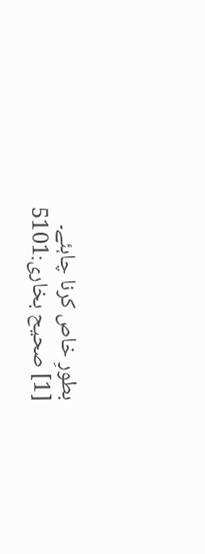بطورِ خاص کرنا چاہئے۔
[1] صحیح بخاری:5101